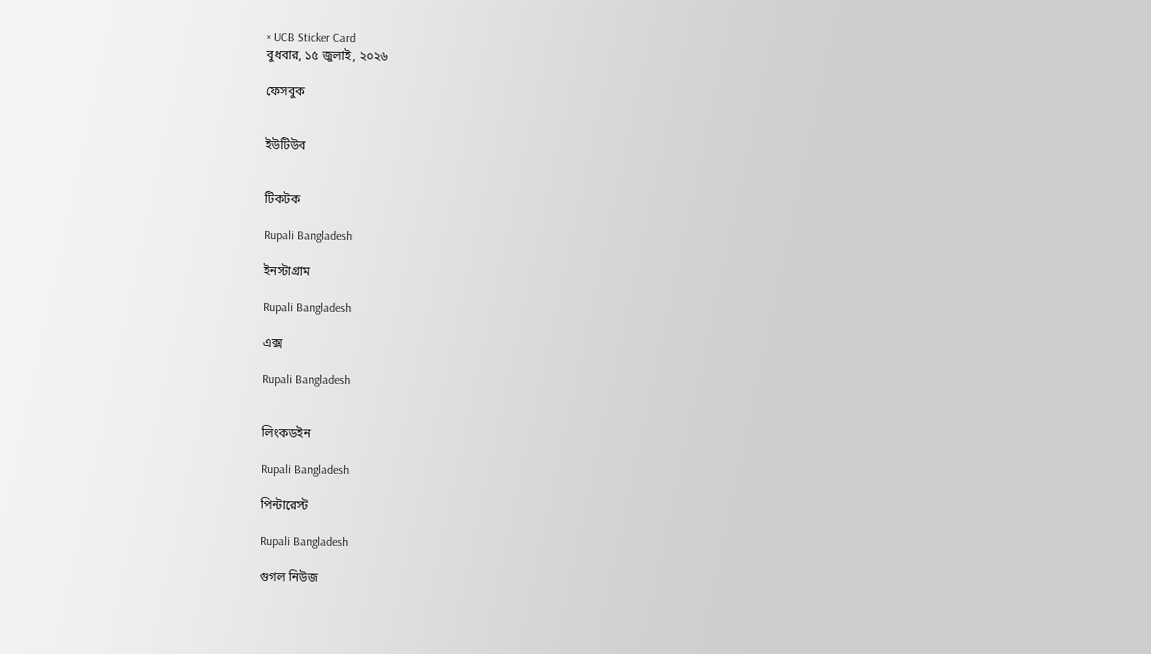× UCB Sticker Card
বুধবার, ১৫ জুলাই, ২০২৬

ফেসবুক


ইউটিউব


টিকটক

Rupali Bangladesh

ইনস্টাগ্রাম

Rupali Bangladesh

এক্স

Rupali Bangladesh


লিংকডইন

Rupali Bangladesh

পিন্টারেস্ট

Rupali Bangladesh

গুগল নিউজ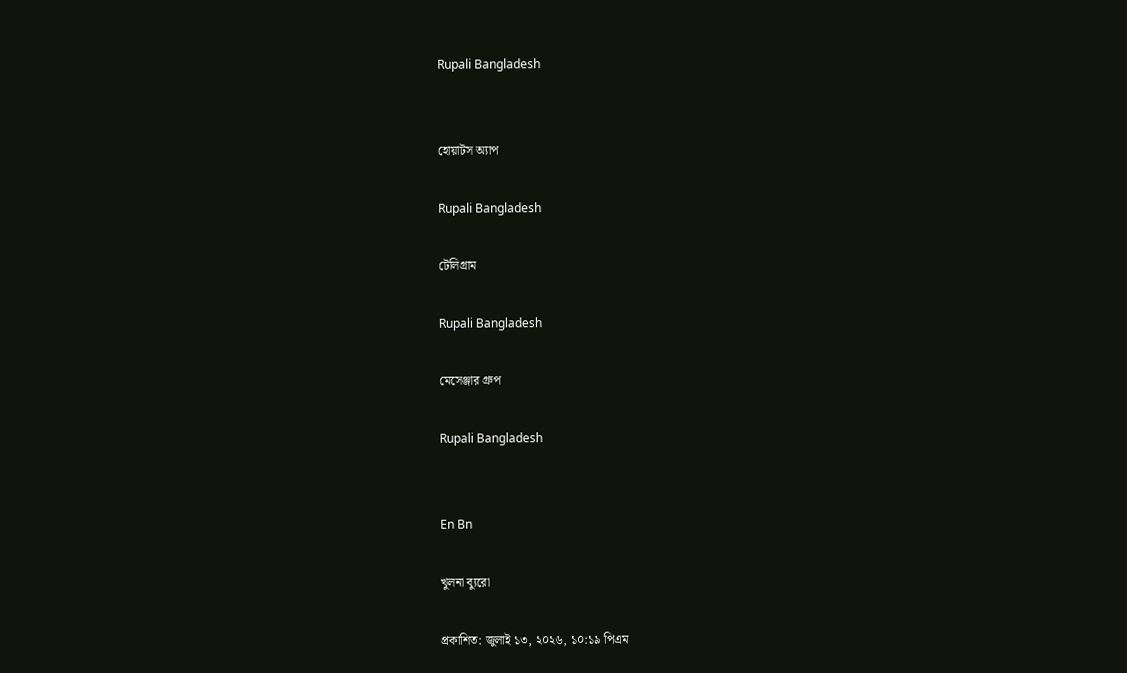Rupali Bangladesh


হোয়াটস অ্যাপ

Rupali Bangladesh

টেলিগ্রাম

Rupali Bangladesh

মেসেঞ্জার গ্রুপ

Rupali Bangladesh


En Bn

খুলনা ব্যুরো

প্রকাশিত: জুলাই ১৩, ২০২৬, ১০:১৯ পিএম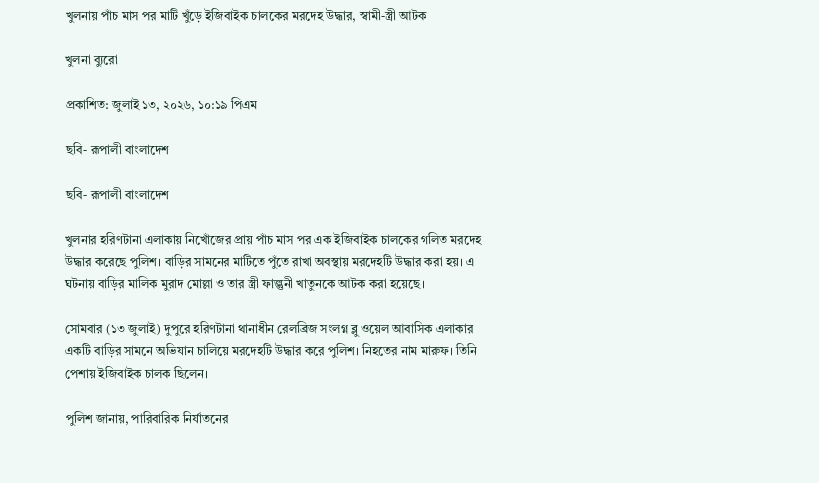খুলনায় পাঁচ মাস পর মাটি খুঁড়ে ইজিবাইক চালকের মরদেহ উদ্ধার, স্বামী-স্ত্রী আটক

খুলনা ব্যুরো

প্রকাশিত: জুলাই ১৩, ২০২৬, ১০:১৯ পিএম

ছবি- রূপালী বাংলাদেশ

ছবি- রূপালী বাংলাদেশ

খুলনার হরিণটানা এলাকায় নিখোঁজের প্রায় পাঁচ মাস পর এক ইজিবাইক চালকের গলিত মরদেহ উদ্ধার করেছে পুলিশ। বাড়ির সামনের মাটিতে পুঁতে রাখা অবস্থায় মরদেহটি উদ্ধার করা হয়। এ ঘটনায় বাড়ির মালিক মুরাদ মোল্লা ও তার স্ত্রী ফাল্গুনী খাতুনকে আটক করা হয়েছে।

সোমবার (১৩ জুলাই) দুপুরে হরিণটানা থানাধীন রেলব্রিজ সংলগ্ন ব্লু ওয়েল আবাসিক এলাকার একটি বাড়ির সামনে অভিযান চালিয়ে মরদেহটি উদ্ধার করে পুলিশ। নিহতের নাম মারুফ। তিনি পেশায় ইজিবাইক চালক ছিলেন।

পুলিশ জানায়, পারিবারিক নির্যাতনের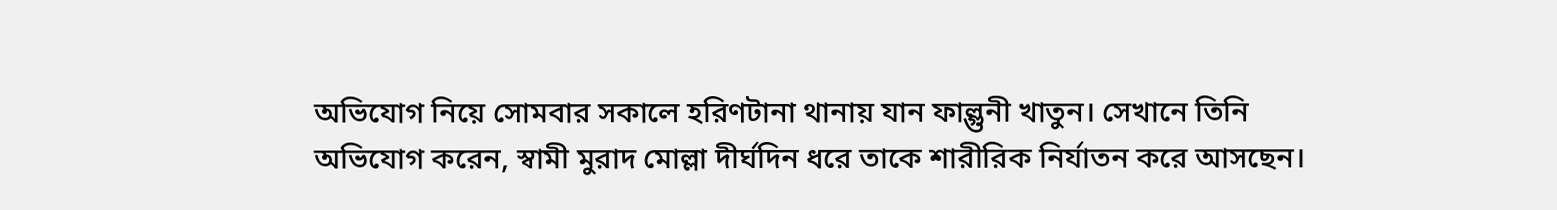অভিযোগ নিয়ে সোমবার সকালে হরিণটানা থানায় যান ফাল্গুনী খাতুন। সেখানে তিনি অভিযোগ করেন, স্বামী মুরাদ মোল্লা দীর্ঘদিন ধরে তাকে শারীরিক নির্যাতন করে আসছেন।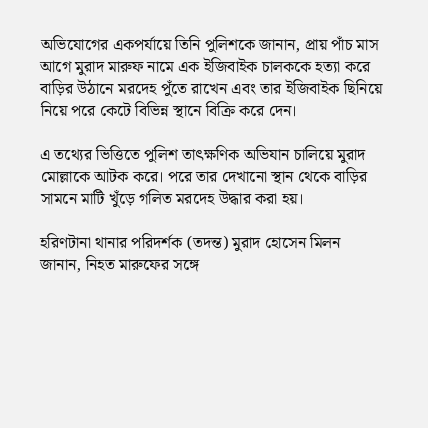অভিযোগের একপর্যায়ে তিনি পুলিশকে জানান, প্রায় পাঁচ মাস আগে মুরাদ মারুফ নামে এক ইজিবাইক চালককে হত্যা করে বাড়ির উঠানে মরদেহ পুঁতে রাখেন এবং তার ইজিবাইক ছিনিয়ে নিয়ে পরে কেটে বিভিন্ন স্থানে বিক্রি করে দেন।

এ তথ্যের ভিত্তিতে পুলিশ তাৎক্ষণিক অভিযান চালিয়ে মুরাদ মোল্লাকে আটক করে। পরে তার দেখানো স্থান থেকে বাড়ির সামনে মাটি খুঁড়ে গলিত মরদেহ উদ্ধার করা হয়।

হরিণটানা থানার পরিদর্শক (তদন্ত) মুরাদ হোসেন মিলন জানান, নিহত মারুফের সঙ্গে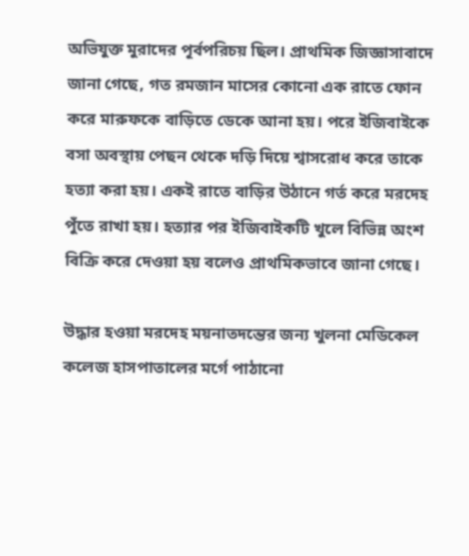অভিযুক্ত মুরাদের পূর্বপরিচয় ছিল। প্রাথমিক জিজ্ঞাসাবাদে জানা গেছে, গত রমজান মাসের কোনো এক রাতে ফোন করে মারুফকে বাড়িতে ডেকে আনা হয়। পরে ইজিবাইকে বসা অবস্থায় পেছন থেকে দড়ি দিয়ে শ্বাসরোধ করে তাকে হত্যা করা হয়। একই রাতে বাড়ির উঠানে গর্ত করে মরদেহ পুঁতে রাখা হয়। হত্যার পর ইজিবাইকটি খুলে বিভিন্ন অংশ বিক্রি করে দেওয়া হয় বলেও প্রাথমিকভাবে জানা গেছে।

উদ্ধার হওয়া মরদেহ ময়নাতদন্তের জন্য খুলনা মেডিকেল কলেজ হাসপাতালের মর্গে পাঠানো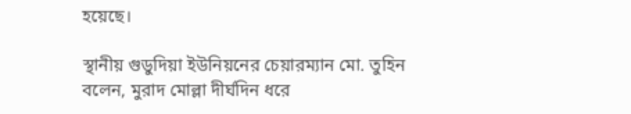হয়েছে।

স্থানীয় গুডুদিয়া ইউনিয়নের চেয়ারম্যান মো. তুহিন বলেন, মুরাদ মোল্লা দীর্ঘদিন ধরে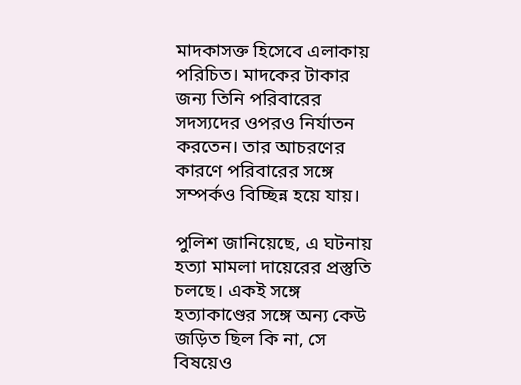মাদকাসক্ত হিসেবে এলাকায় পরিচিত। মাদকের টাকার জন্য তিনি পরিবারের সদস্যদের ওপরও নির্যাতন করতেন। তার আচরণের কারণে পরিবারের সঙ্গে সম্পর্কও বিচ্ছিন্ন হয়ে যায়।

পুলিশ জানিয়েছে, এ ঘটনায় হত্যা মামলা দায়েরের প্রস্তুতি চলছে। একই সঙ্গে হত্যাকাণ্ডের সঙ্গে অন্য কেউ জড়িত ছিল কি না, সে বিষয়েও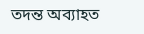তদন্ত অব্যাহত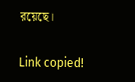রয়েছে।

Link copied!